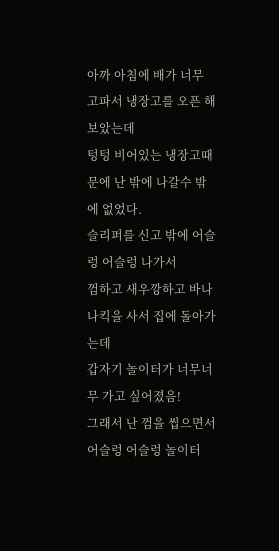아까 아침에 배가 너무 고파서 냉장고를 오픈 해보았는데
텅텅 비어있는 냉장고때문에 난 밖에 나갈수 밖에 없었다.
슬리퍼를 신고 밖에 어슬렁 어슬렁 나가서
껌하고 새우깡하고 바나나킥을 사서 집에 돌아가는데
갑자기 놀이터가 너무너무 가고 싶어졌음!
그래서 난 껌을 씹으면서 어슬렁 어슬렁 놀이터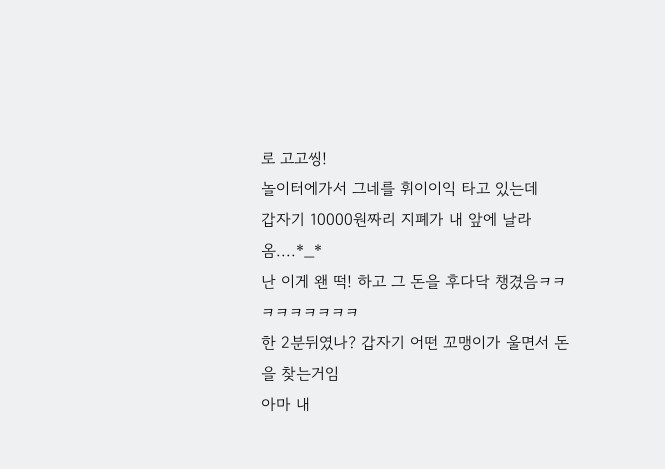로 고고씽!
놀이터에가서 그네를 휘이이익 타고 있는데
갑자기 10000원짜리 지폐가 내 앞에 날라옴....*_*
난 이게 왠 떡! 하고 그 돈을 후다닥 챙겼음ㅋㅋㅋㅋㅋㅋㅋㅋㅋ
한 2분뒤였나? 갑자기 어떤 꼬맹이가 울면서 돈을 찾는거임
아마 내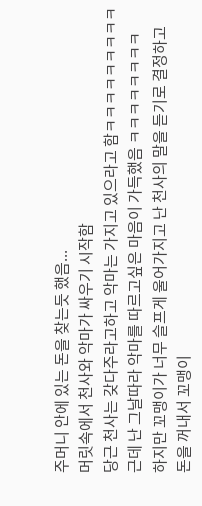주머니 안에 있는 돈을 찾는듯 했음...
머릿속에서 천사와 악마가 싸우기 시작함
당근 천사는 갖다주라고하고 악마는 가지고 있으라고 함ㅋㅋㅋㅋㅋㅋㅋㅋㅋ
근데 난 그날따라 악마를 따르고싶은 마음이 가득했음 ㅋㅋㅋㅋㅋㅋㅋㅋ
하지만 꼬맹이가 너무 슬프게 울어가지고 난 천사의 말을 듣기로 결정하고
돈을 꺼내서 꼬맹이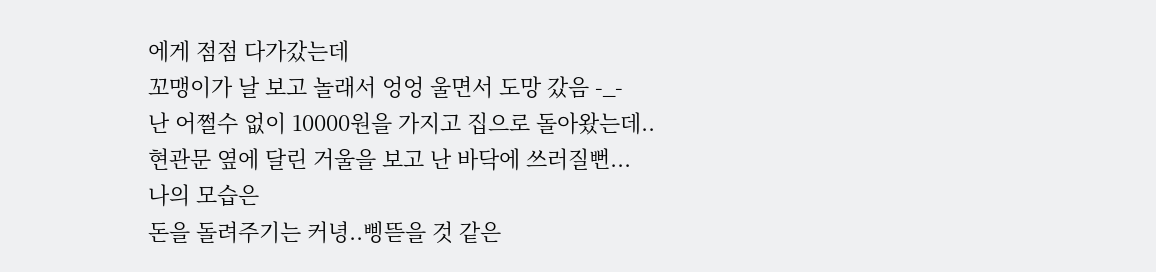에게 점점 다가갔는데
꼬맹이가 날 보고 놀래서 엉엉 울면서 도망 갔음 -_-
난 어쩔수 없이 10000원을 가지고 집으로 돌아왔는데..
현관문 옆에 달린 거울을 보고 난 바닥에 쓰러질뻔...
나의 모습은
돈을 돌려주기는 커녕..삥뜯을 것 같은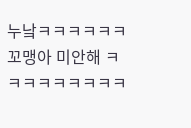누낰ㅋㅋㅋㅋㅋㅋ
꼬맹아 미안해 ㅋㅋㅋㅋㅋㅋㅋㅋㅋ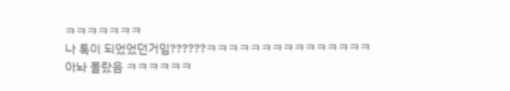ㅋㅋㅋㅋㅋㅋㅋ
나 톡이 되었었던거임??????ㅋㅋㅋㅋㅋㅋㅋㅋㅋㅋㅋㅋㅋㅋㅋ
아놔 몰랐음 ㅋㅋㅋㅋㅋㅋ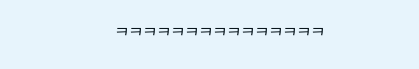ㅋㅋㅋㅋㅋㅋㅋㅋㅋㅋㅋㅋㅋㅋㅋ